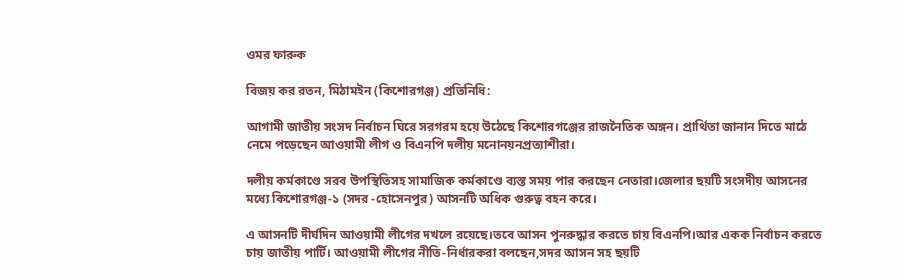ওমর ফারুক

বিজয় কর রতন, মিঠামইন (কিশোরগঞ্জ) প্রতিনিধি:

আগামী জাতীয় সংসদ নির্বাচন ঘিরে সরগরম হয়ে উঠেছে কিশোরগঞ্জের রাজনৈতিক অঙ্গন। প্রার্থিতা জানান দিতে মাঠে নেমে পড়েছেন আওয়ামী লীগ ও বিএনপি দলীয় মনোনয়নপ্রত্যাশীরা।

দলীয় কর্মকাণ্ডে সরব উপস্থিতিসহ সামাজিক কর্মকাণ্ডে ব্যস্ত সময় পার করছেন নেতারা।জেলার ছয়টি সংসদীয় আসনের মধ্যে কিশোরগঞ্জ-১ (সদর -হোসেনপুর) আসনটি অধিক গুরুত্ব বহন করে।

এ আসনটি দীর্ঘদিন আওয়ামী লীগের দখলে রয়েছে।তবে আসন পুনরুদ্ধার করতে চায় বিএনপি।আর একক নির্বাচন করতে চায় জাতীয় পার্টি। আওয়ামী লীগের নীতি-নির্ধারকরা বলছেন,সদর আসন সহ ছয়টি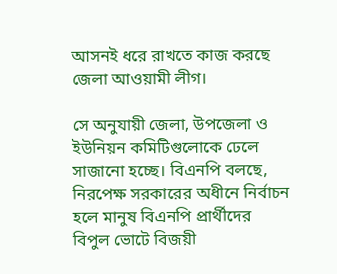আসনই ধরে রাখতে কাজ করছে জেলা আওয়ামী লীগ।

সে অনুযায়ী জেলা, উপজেলা ও ইউনিয়ন কমিটিগুলোকে ঢেলে সাজানো হচ্ছে। বিএনপি বলছে, নিরপেক্ষ সরকারের অধীনে নির্বাচন হলে মানুষ বিএনপি প্রার্থীদের বিপুল ভোটে বিজয়ী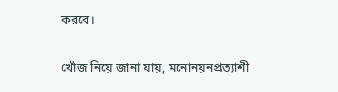করবে।

খোঁজ নিয়ে জানা যায়, মনোনয়নপ্রত্যাশী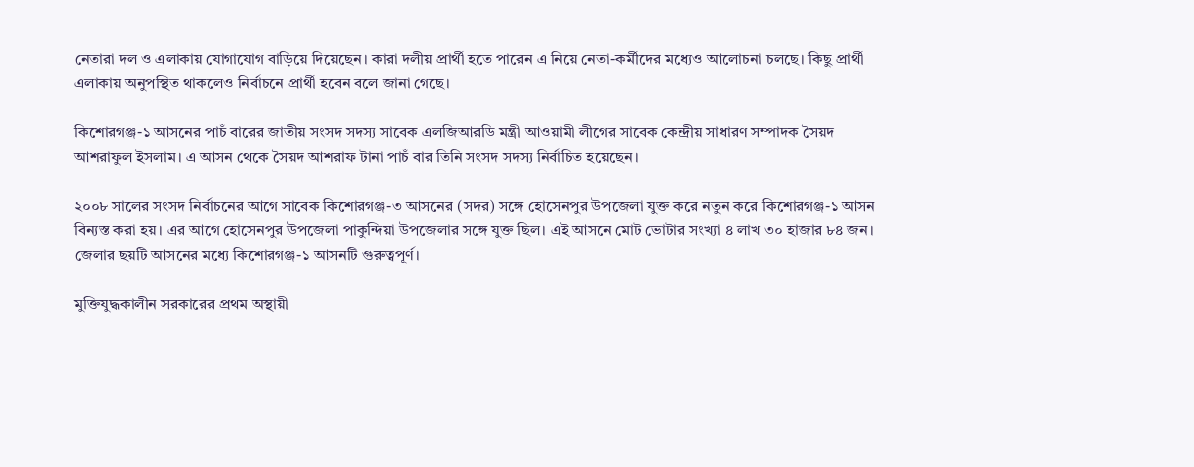নেতারা দল ও এলাকায় যোগাযোগ বাড়িয়ে দিয়েছেন। কারা দলীয় প্রার্থী হতে পারেন এ নিয়ে নেতা-কর্মীদের মধ্যেও আলোচনা চলছে। কিছু প্রার্থী এলাকায় অনুপস্থিত থাকলেও নির্বাচনে প্রার্থী হবেন বলে জানা গেছে।

কিশোরগঞ্জ-১ আসনের পাচঁ বারের জাতীয় সংসদ সদস্য সাবেক এলজিআরডি মন্ত্রী আওয়ামী লীগের সাবেক কেন্দ্রীয় সাধারণ সম্পাদক সৈয়দ আশরাফুল ইসলাম। এ আসন থেকে সৈয়দ আশরাফ টানা পাচঁ বার তিনি সংসদ সদস্য নির্বাচিত হয়েছেন।

২০০৮ সালের সংসদ নির্বাচনের আগে সাবেক কিশোরগঞ্জ-৩ আসনের (সদর) সঙ্গে হোসেনপুর উপজেলা যুক্ত করে নতুন করে কিশোরগঞ্জ-১ আসন বিন্যস্ত করা হয়। এর আগে হোসেনপুর উপজেলা পাকুন্দিয়া উপজেলার সঙ্গে যুক্ত ছিল। এই আসনে মোট ভোটার সংখ্যা ৪ লাখ ৩০ হাজার ৮৪ জন। জেলার ছয়টি আসনের মধ্যে কিশোরগঞ্জ-১ আসনটি গুরুত্বপূর্ণ।

মুক্তিযুদ্ধকালীন সরকারের প্রথম অস্থায়ী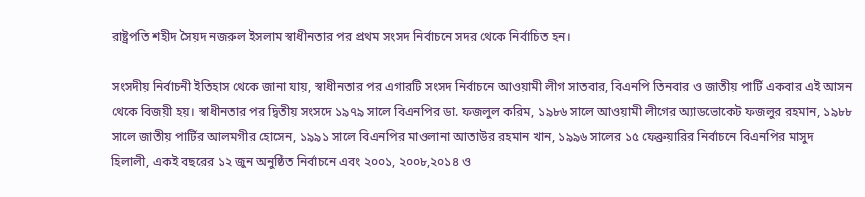রাষ্ট্রপতি শহীদ সৈয়দ নজরুল ইসলাম স্বাধীনতার পর প্রথম সংসদ নির্বাচনে সদর থেকে নির্বাচিত হন।

সংসদীয় নির্বাচনী ইতিহাস থেকে জানা যায়, স্বাধীনতার পর এগারটি সংসদ নির্বাচনে আওয়ামী লীগ সাতবার, বিএনপি তিনবার ও জাতীয় পার্টি একবার এই আসন থেকে বিজয়ী হয়। স্বাধীনতার পর দ্বিতীয় সংসদে ১৯৭৯ সালে বিএনপির ডা. ফজলুল করিম, ১৯৮৬ সালে আওয়ামী লীগের অ্যাডভোকেট ফজলুর রহমান, ১৯৮৮ সালে জাতীয় পার্টির আলমগীর হোসেন, ১৯৯১ সালে বিএনপির মাওলানা আতাউর রহমান খান, ১৯৯৬ সালের ১৫ ফেব্রুয়ারির নির্বাচনে বিএনপির মাসুদ হিলালী, একই বছরের ১২ জুন অনুষ্ঠিত নির্বাচনে এবং ২০০১, ২০০৮,২০১৪ ও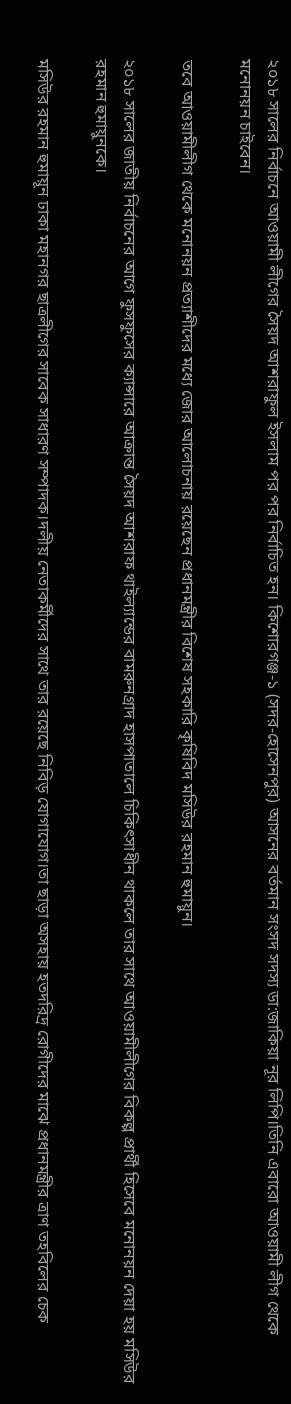২০১৮ সালের নির্বাচনে আওয়ামী লীগের সৈয়দ আশরাফুল ইসলাম পর পর নির্বাচিত হন। কিশোরগঞ্জ-১ (সদর-হোসেনপুর) আসনের বর্তমান সংসদ সদস্য ডা:জাকিয়া নূর লিপি।তিনি এবারো আওয়ামী লীগ থেকে মনোনয়ন চাইবেন।

তবে আওয়ামীলীগ থেকে মনোনয়ন প্রত্যাশীদের মধ্যে জোর আলোচনায় রয়েছেন প্রধানমন্ত্রীর বিশেষ সহকারি কৃষিবিদ মসিউর রহমান হুমায়ুন।

২০১৮ সালের জাতীয় নির্বাচনের আগে ফুসফুসের ক্যান্সারে আক্রান্ত সৈয়দ আশরাফ থাইল্যান্ডের বামরুনগ্রাদ হাসপাতালে চিকিৎসাধীন থাকলে তার সাথে আওয়ামীলীগের বিকল্প প্রার্থী হিসেবে মনোনয়ন দেয়া হয় মসিউর রহমান হুমায়ুনকে।

মসিউর রহমান হুমায়ূন ঢাকা মহানগর ছাত্রলীগের সাবেক সাধারণ সম্পাদক।দলীয় নেতাকর্মীদের সাথে তার রয়েছে নিবিড় যোগাযোগ।তা ছাড়া অসহায় হতদরিদ্র রোগীদের মাঝে প্রধানমন্ত্রীর ত্রাণ তহবিলের চেক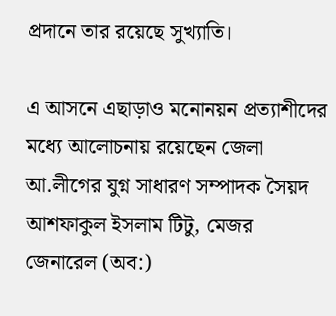প্রদানে তার রয়েছে সুখ্যাতি।

এ আসনে এছাড়াও মনোনয়ন প্রত্যাশীদের মধ্যে আলোচনায় রয়েছেন জেলা আ.লীগের যুগ্ন সাধারণ সম্পাদক সৈয়দ আশফাকুল ইসলাম টিটু, মেজর জেনারেল (অব:)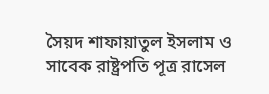সৈয়দ শাফায়াতুল ইসলাম ও সাবেক রাষ্ট্রপতি পূত্র রাসেল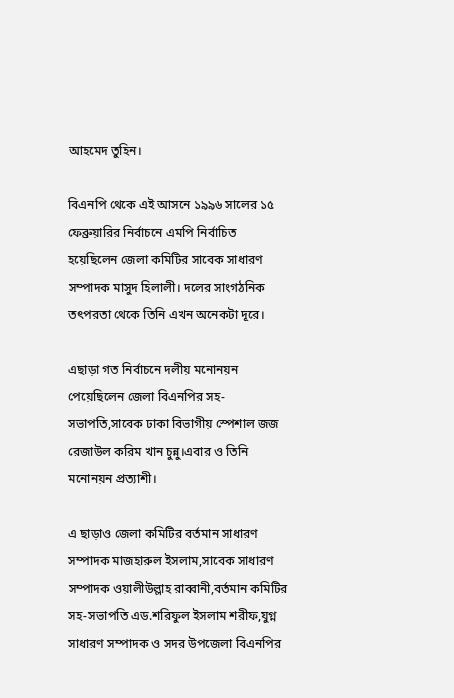আহমেদ তুহিন।

বিএনপি থেকে এই আসনে ১৯৯৬ সালের ১৫ ফেব্রুয়ারির নির্বাচনে এমপি নির্বাচিত হয়েছিলেন জেলা কমিটির সাবেক সাধারণ সম্পাদক মাসুদ হিলালী। দলের সাংগঠনিক তৎপরতা থেকে তিনি এখন অনেকটা দূরে।

এছাড়া গত নির্বাচনে দলীয় মনোনয়ন পেয়েছিলেন জেলা বিএনপির সহ-সভাপতি,সাবেক ঢাকা বিভাগীয় স্পেশাল জজ রেজাউল করিম খান চুন্নু।এবার ও তিনি মনোনয়ন প্রত্যাশী।

এ ছাড়াও জেলা কমিটির বর্তমান সাধারণ সম্পাদক মাজহারুল ইসলাম,সাবেক সাধারণ সম্পাদক ওয়ালীউল্লাহ রাব্বানী,বর্তমান কমিটির সহ-সভাপতি এড.শরিফুল ইসলাম শরীফ,যুগ্ন সাধারণ সম্পাদক ও সদর উপজেলা বিএনপির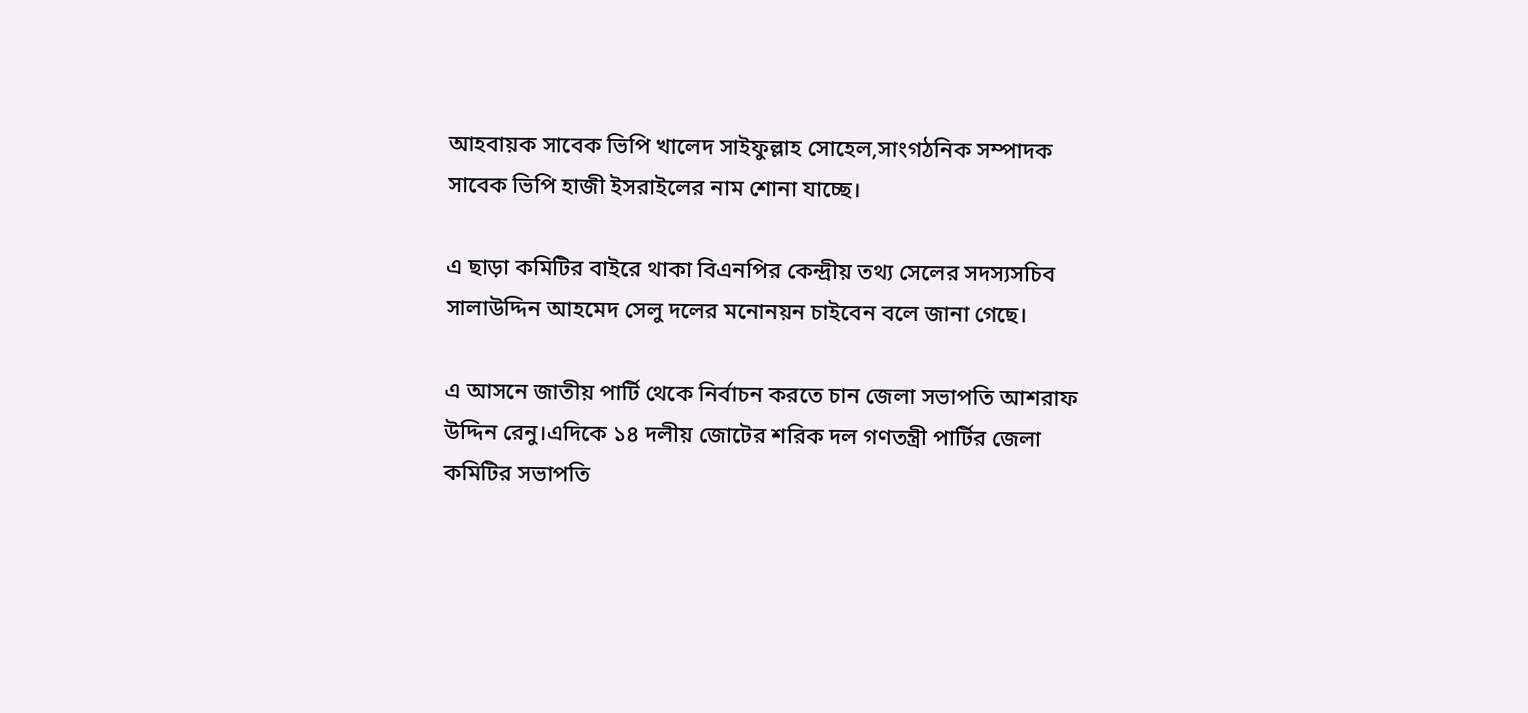আহবায়ক সাবেক ভিপি খালেদ সাইফুল্লাহ সোহেল,সাংগঠনিক সম্পাদক সাবেক ভিপি হাজী ইসরাইলের নাম শোনা যাচ্ছে।

এ ছাড়া কমিটির বাইরে থাকা বিএনপির কেন্দ্রীয় তথ্য সেলের সদস্যসচিব সালাউদ্দিন আহমেদ সেলু দলের মনোনয়ন চাইবেন বলে জানা গেছে।

এ আসনে জাতীয় পার্টি থেকে নির্বাচন করতে চান জেলা সভাপতি আশরাফ উদ্দিন রেনু।এদিকে ১৪ দলীয় জোটের শরিক দল গণতন্ত্রী পার্টির জেলা কমিটির সভাপতি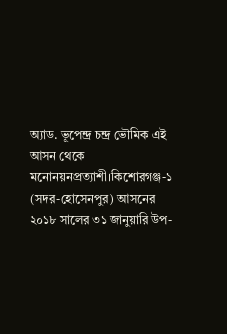অ্যাড. ভূপেন্দ্র চন্দ্র ভৌমিক এই আসন থেকে মনোনয়নপ্রত্যাশী।কিশোরগঞ্জ-১ (সদর-হোসেনপুর) আসনের ২০১৮ সালের ৩১ জানুয়ারি উপ-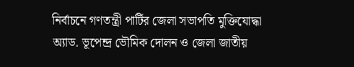নির্বাচনে গণতন্ত্রী পার্টির জেলা সভাপতি মুক্তিযোদ্ধা অ্যাড. ভূপেন্দ্র ভৌমিক দোলন ও জেলা জাতীয়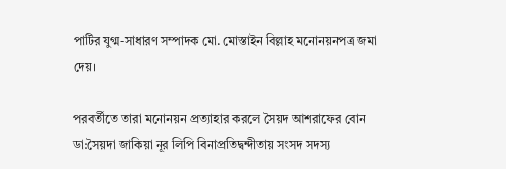পার্টির যুগ্ম-সাধারণ সম্পাদক মো. মোস্তাইন বিল্লাহ মনোনয়নপত্র জমা দেয়।

পরবর্তীতে তারা মনোনয়ন প্রত্যাহার করলে সৈয়দ আশরাফের বোন ডা:সৈয়দা জাকিয়া নূর লিপি বিনাপ্রতিদ্বন্দীতায় সংসদ সদস্য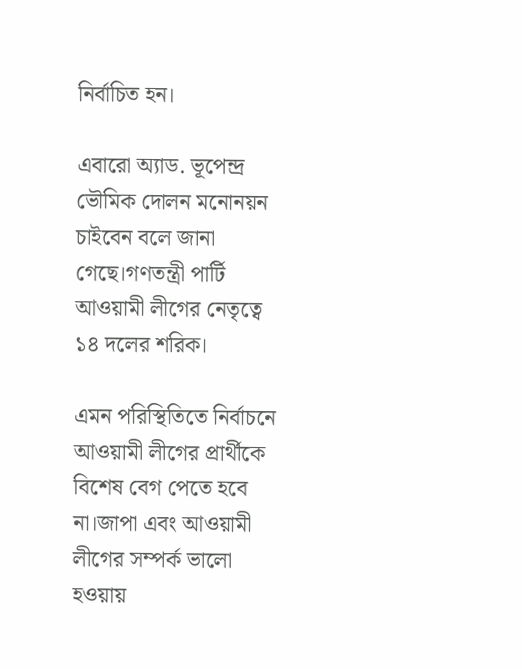নির্বাচিত হন।

এবারো অ্যাড. ভূপেন্দ্র ভৌমিক দোলন মনোনয়ন চাইবেন বলে জানা গেছে।গণতন্ত্রী পার্টি আওয়ামী লীগের নেতৃত্বে ১৪ দলের শরিক।

এমন পরিস্থিতিতে নির্বাচনে আওয়ামী লীগের প্রার্থীকে বিশেষ বেগ পেতে হবে না।জাপা এবং আওয়ামী লীগের সম্পর্ক ভালো হওয়ায়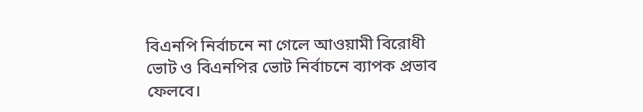বিএনপি নির্বাচনে না গেলে আওয়ামী বিরোধী ভোট ও বিএনপির ভোট নির্বাচনে ব্যাপক প্রভাব ফেলবে।